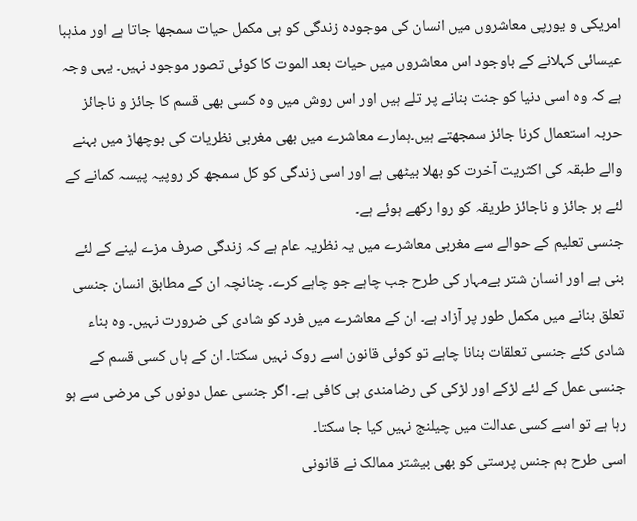امریکی و یورپی معاشروں میں انسان کی موجودہ زندگی کو ہی مکمل حیات سمجھا جاتا ہے اور مذہبا عیسائی کہلانے کے باوجود اس معاشروں میں حیات بعد الموت کا کوئی تصور موجود نہیں۔ یہی وجہ ہے کہ وہ اسی دنیا کو جنت بنانے پر تلے ہیں اور اس روش میں وہ کسی بھی قسم کا جائز و ناجائز حربہ استعمال کرنا جائز سمجھتے ہیں۔ہمارے معاشرے میں بھی مغربی نظریات کی بوچھاڑ میں بہنے والے طبقہ کی اکثریت آخرت کو بھلا بیٹھی ہے اور اسی زندگی کو کل سمجھ کر روپیہ پیسہ کمانے کے لئے ہر جائز و ناجائز طریقہ کو روا رکھے ہوئے ہے۔
جنسی تعلیم کے حوالے سے مغربی معاشرے میں یہ نظریہ عام ہے کہ زندگی صرف مزے لینے کے لئے بنی ہے اور انسان شتر بےمہار کی طرح جب چاہے جو چاہے کرے۔ چنانچہ ان کے مطابق انسان جنسی تعلق بنانے میں مکمل طور پر آزاد ہے۔ ان کے معاشرے میں فرد کو شادی کی ضرورت نہیں۔ وہ بناء شادی کئے جنسی تعلقات بنانا چاہے تو کوئی قانون اسے روک نہیں سکتا۔ ان کے ہاں کسی قسم کے جنسی عمل کے لئے لڑکے اور لڑکی کی رضامندی ہی کافی ہے۔ اگر جنسی عمل دونوں کی مرضی سے ہو رہا ہے تو اسے کسی عدالت میں چیلنج نہیں کیا جا سکتا۔
اسی طرح ہم جنس پرستی کو بھی بیشتر ممالک نے قانونی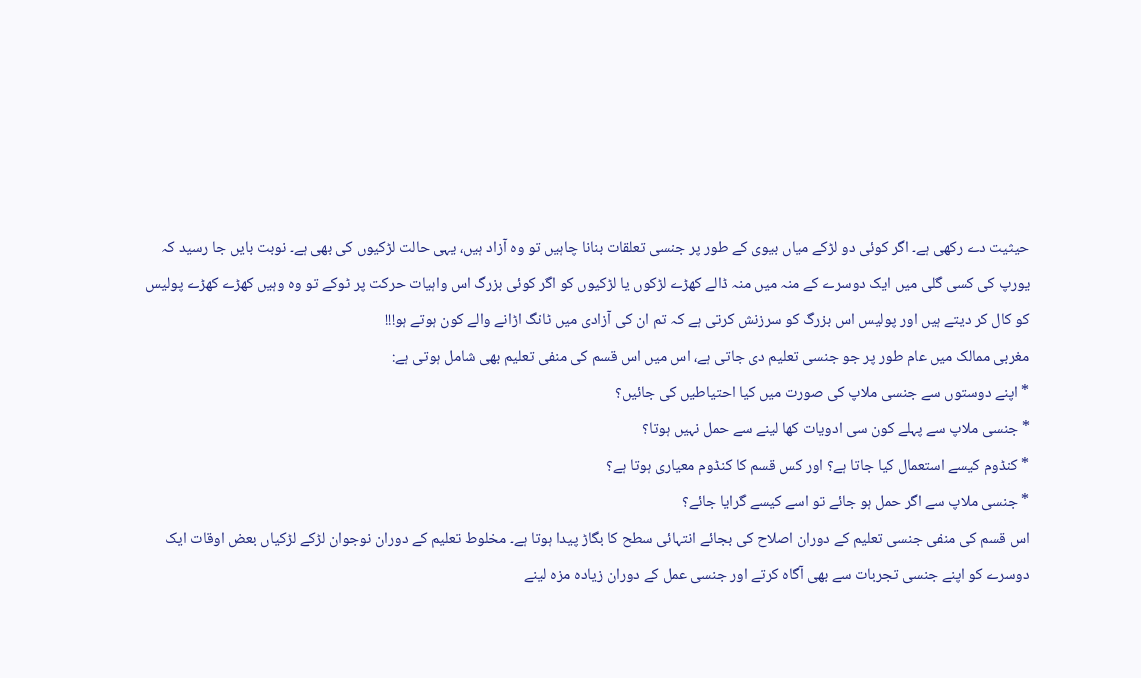حیثیت دے رکھی ہے۔ اگر کوئی دو لڑکے میاں بیوی کے طور پر جنسی تعلقات بنانا چاہیں تو وہ آزاد ہیں، یہی حالت لڑکیوں کی بھی ہے۔ نوبت بایں جا رسید کہ یورپ کی کسی گلی میں ایک دوسرے کے منہ میں منہ ڈالے کھڑے لڑکوں یا لڑکیوں کو اگر کوئی بزرگ اس واہیات حرکت پر ٹوکے تو وہ وہیں کھڑے کھڑے پولیس کو کال کر دیتے ہیں اور پولیس اس بزرگ کو سرزنش کرتی ہے کہ تم ان کی آزادی میں ٹانگ اڑانے والے کون ہوتے ہو!!!
مغربی ممالک میں عام طور پر جو جنسی تعلیم دی جاتی ہے، اس میں اس قسم کی منفی تعلیم بھی شامل ہوتی ہے:
* اپنے دوستوں سے جنسی ملاپ کی صورت میں کیا احتیاطیں کی جائیں؟
* جنسی ملاپ سے پہلے کون سی ادویات کھا لینے سے حمل نہیں ہوتا؟
* کنڈوم کیسے استعمال کیا جاتا ہے؟ اور کس قسم کا کنڈوم معیاری ہوتا ہے؟
* جنسی ملاپ سے اگر حمل ہو جائے تو اسے کیسے گرایا جائے؟
اس قسم کی منفی جنسی تعلیم کے دوران اصلاح کی بجائے انتہائی سطح کا بگاڑ پیدا ہوتا ہے۔ مخلوط تعلیم کے دوران نوجوان لڑکے لڑکیاں بعض اوقات ایک دوسرے کو اپنے جنسی تجربات سے بھی آگاہ کرتے اور جنسی عمل کے دوران زیادہ مزہ لینے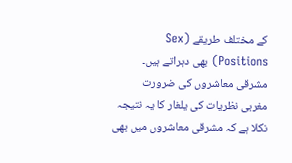کے مختلف طریقے (Sex Positions) بھی دہراتے ہیں۔
مشرقی معاشروں کی ضرورت
مغربی نظریات کی یلغار کا یہ نتیجہ نکلا ہے کہ مشرقی معاشروں میں بھی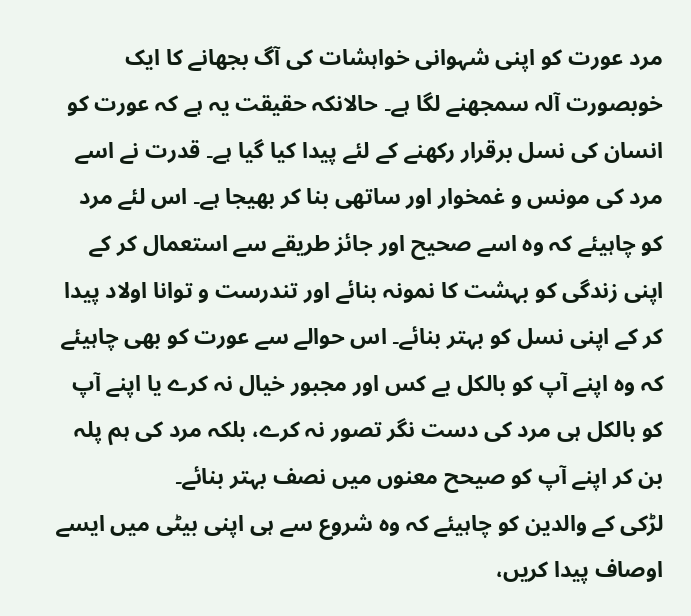مرد عورت کو اپنی شہوانی خواہشات کی آگ بجھانے کا ایک خوبصورت آلہ سمجھنے لگا ہے۔ حالانکہ حقیقت یہ ہے کہ عورت کو انسان کی نسل برقرار رکھنے کے لئے پیدا کیا گیا ہے۔ قدرت نے اسے مرد کی مونس و غمخوار اور ساتھی بنا کر بھیجا ہے۔ اس لئے مرد کو چاہیئے کہ وہ اسے صحیح اور جائز طریقے سے استعمال کر کے اپنی زندگی کو بہشت کا نمونہ بنائے اور تندرست و توانا اولاد پیدا کر کے اپنی نسل کو بہتر بنائے۔ اس حوالے سے عورت کو بھی چاہیئے کہ وہ اپنے آپ کو بالکل بے کس اور مجبور خیال نہ کرے یا اپنے آپ کو بالکل ہی مرد کی دست نگر تصور نہ کرے، بلکہ مرد کی ہم پلہ بن کر اپنے آپ کو صیحح معنوں میں نصف بہتر بنائے۔
لڑکی کے والدین کو چاہیئے کہ وہ شروع سے ہی اپنی بیٹی میں ایسے اوصاف پیدا کریں،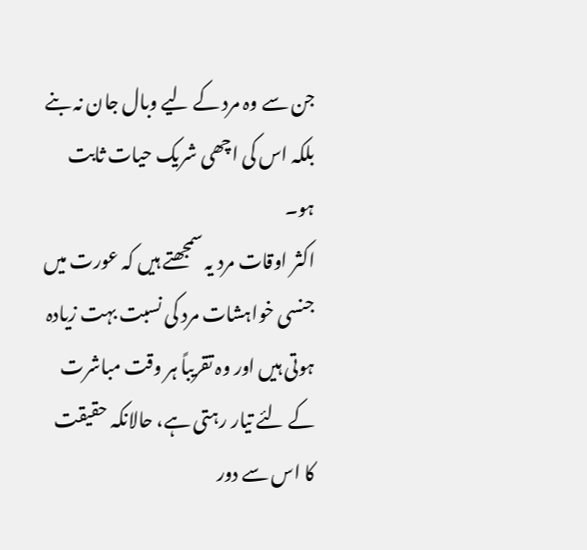جن سے وہ مرد کے لیے وبال جان نہ بنے بلکہ اس کی اچھی شریک حیات ثابت ہو۔
اکثر اوقات مرد یہ سمجھتے ہیں کہ عورت میں جنسی خواہشات مرد کی نسبت بہت زیادہ ہوتی ہیں اور وہ تقریباً ہر وقت مباشرت کے لئے تیار رہتی ہے، حالانکہ حقیقت کا اس سے دور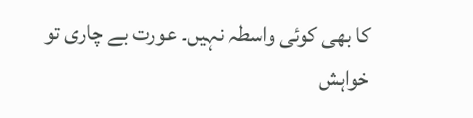کا بھی کوئی واسطہ نہیں۔ عورت بے چاری تو خواہش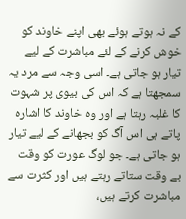کے نہ ہوتے ہوئے بھی اپنے خاوند کو خوش کرنے کے لئے مباشرت کے لیے تیار ہو جاتی ہے۔ اسی وجہ سے مرد یہ سمجھتا ہے کہ اس کی بیوی پر شہوت کا غلبہ رہتا ہے اور وہ خاوند کا اشارہ پاتے ہی اس آگ کو بجھانے کے لیے تیار ہو جاتی ہے۔ جو لوگ عورت کو وقت بے وقت ستاتے رہتے ہیں اور کثرت سے مباشرت کرتے ہیں،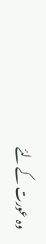وہ عورت کے لئے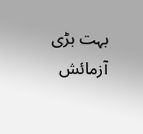بہت بڑی آزمائش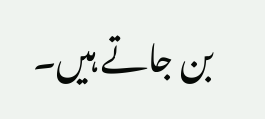بن جاتے ہیں۔